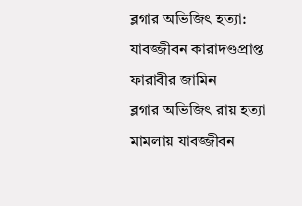ব্লগার অভিজিৎ হত্যা: যাবজ্জীবন কারাদণ্ডপ্রাপ্ত ফারাবীর জামিন
ব্লগার অভিজিৎ রায় হত্যা মামলায় যাবজ্জীবন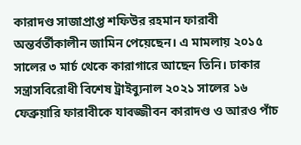কারাদণ্ড সাজাপ্রাপ্ত শফিউর রহমান ফারাবী অন্তর্বর্তীকালীন জামিন পেয়েছেন। এ মামলায় ২০১৫ সালের ৩ মার্চ থেকে কারাগারে আছেন তিনি। ঢাকার সন্ত্রাসবিরোধী বিশেষ ট্রাইব্যুনাল ২০২১ সালের ১৬ ফেব্রুয়ারি ফারাবীকে যাবজ্জীবন কারাদণ্ড ও আরও পাঁচ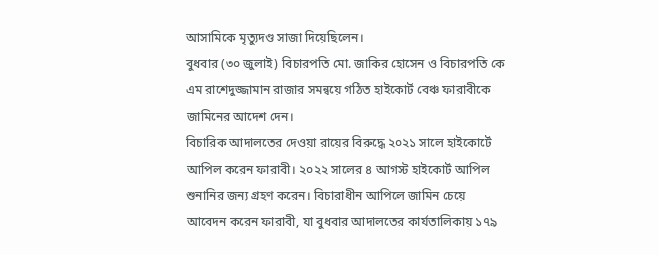আসামিকে মৃত্যুদণ্ড সাজা দিয়েছিলেন।
বুধবার (৩০ জুলাই) বিচারপতি মো. জাকির হোসেন ও বিচারপতি কে এম রাশেদুজ্জামান রাজার সমন্বয়ে গঠিত হাইকোর্ট বেঞ্চ ফারাবীকে জামিনের আদেশ দেন।
বিচারিক আদালতের দেওয়া রায়ের বিরুদ্ধে ২০২১ সালে হাইকোর্টে আপিল করেন ফারাবী। ২০২২ সালের ৪ আগস্ট হাইকোর্ট আপিল শুনানির জন্য গ্রহণ করেন। বিচারাধীন আপিলে জামিন চেয়ে আবেদন করেন ফারাবী, যা বুধবার আদালতের কার্যতালিকায় ১৭৯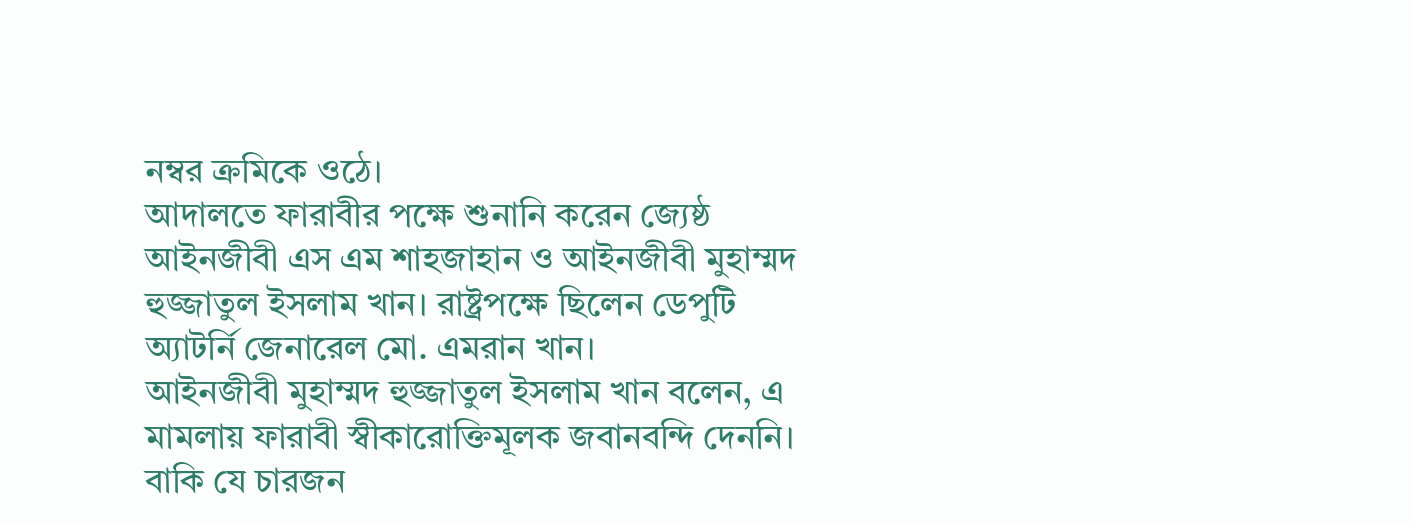নম্বর ক্রমিকে ওঠে।
আদালতে ফারাবীর পক্ষে শুনানি করেন জ্যেষ্ঠ আইনজীবী এস এম শাহজাহান ও আইনজীবী মুহাম্মদ হুজ্জাতুল ইসলাম খান। রাষ্ট্রপক্ষে ছিলেন ডেপুটি অ্যাটর্নি জেনারেল মো. এমরান খান।
আইনজীবী মুহাম্মদ হুজ্জাতুল ইসলাম খান বলেন, এ মামলায় ফারাবী স্বীকারোক্তিমূলক জবানবন্দি দেননি। বাকি যে চারজন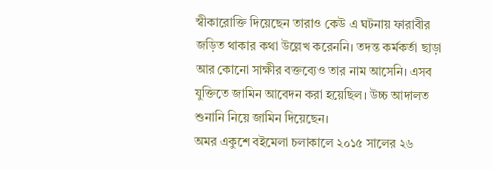স্বীকারোক্তি দিয়েছেন তারাও কেউ এ ঘটনায় ফারাবীর জড়িত থাকার কথা উল্লেখ করেননি। তদন্ত কর্মকর্তা ছাড়া আর কোনো সাক্ষীর বক্তব্যেও তার নাম আসেনি। এসব যুক্তিতে জামিন আবেদন করা হয়েছিল। উচ্চ আদালত শুনানি নিয়ে জামিন দিয়েছেন।
অমর একুশে বইমেলা চলাকালে ২০১৫ সালের ২৬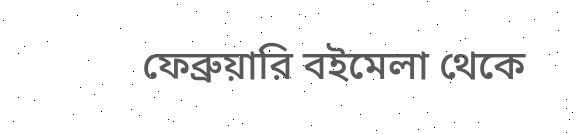ফেব্রুয়ারি বইমেলা থেকে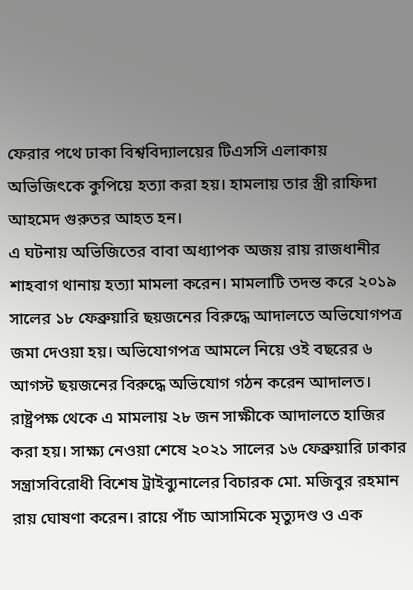ফেরার পথে ঢাকা বিশ্ববিদ্যালয়ের টিএসসি এলাকায় অভিজিৎকে কুপিয়ে হত্যা করা হয়। হামলায় তার স্ত্রী রাফিদা আহমেদ গুরুতর আহত হন।
এ ঘটনায় অভিজিতের বাবা অধ্যাপক অজয় রায় রাজধানীর শাহবাগ থানায় হত্যা মামলা করেন। মামলাটি তদন্ত করে ২০১৯ সালের ১৮ ফেব্রুয়ারি ছয়জনের বিরুদ্ধে আদালতে অভিযোগপত্র জমা দেওয়া হয়। অভিযোগপত্র আমলে নিয়ে ওই বছরের ৬ আগস্ট ছয়জনের বিরুদ্ধে অভিযোগ গঠন করেন আদালত।
রাষ্ট্রপক্ষ থেকে এ মামলায় ২৮ জন সাক্ষীকে আদালতে হাজির করা হয়। সাক্ষ্য নেওয়া শেষে ২০২১ সালের ১৬ ফেব্রুয়ারি ঢাকার সন্ত্রাসবিরোধী বিশেষ ট্রাইব্যুনালের বিচারক মো. মজিবুর রহমান রায় ঘোষণা করেন। রায়ে পাঁচ আসামিকে মৃত্যুদণ্ড ও এক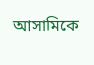আসামিকে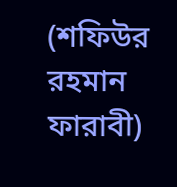(শফিউর রহমান ফারাবী)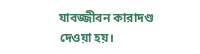যাবজ্জীবন কারাদণ্ড দেওয়া হয়।